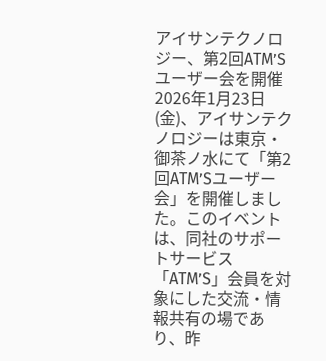アイサンテクノロジー、第2回ATM’Sユーザー会を開催
2026年1月23日(金)、アイサンテクノロジーは東京・御茶ノ水にて「第2回ATM’Sユーザー会」を開催しました。このイベントは、同社のサポートサービス「ATM’S」会員を対象にした交流・情報共有の場であり、昨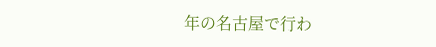年の名古屋で行わ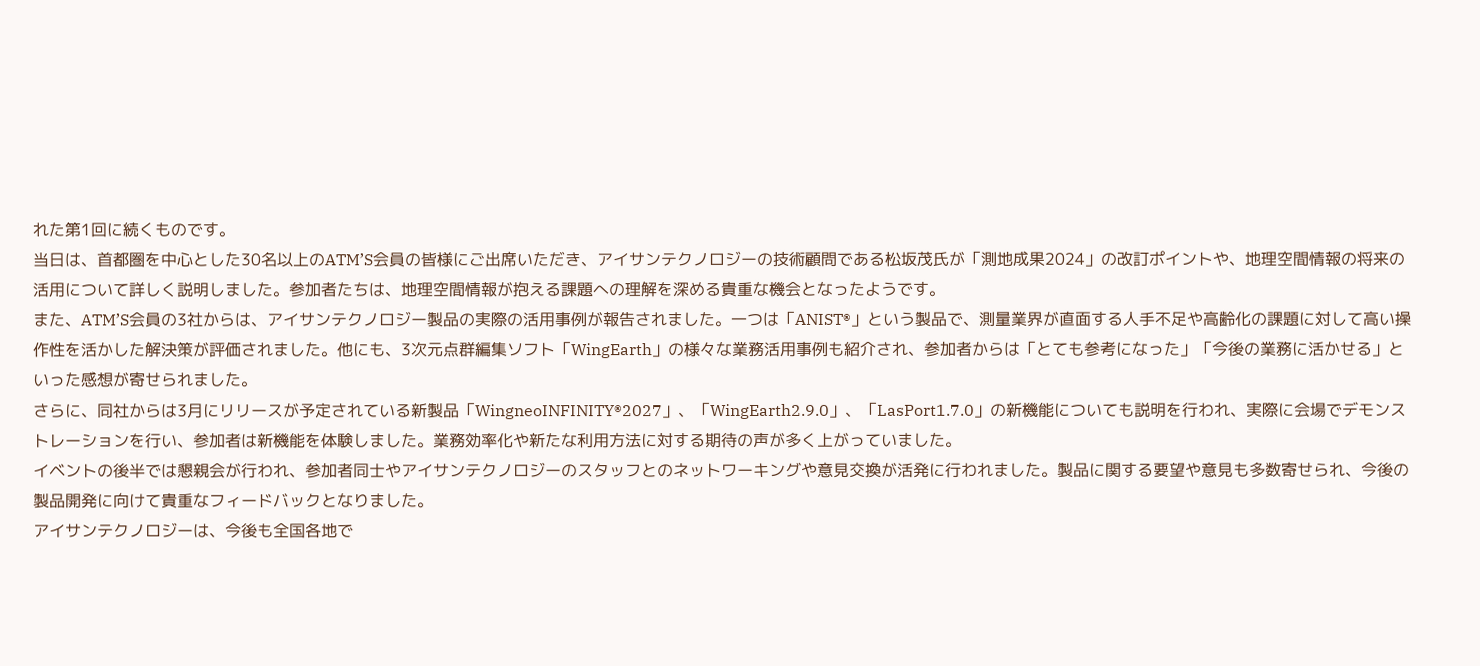れた第1回に続くものです。
当日は、首都圏を中心とした30名以上のATM’S会員の皆様にご出席いただき、アイサンテクノロジーの技術顧問である松坂茂氏が「測地成果2024」の改訂ポイントや、地理空間情報の将来の活用について詳しく説明しました。参加者たちは、地理空間情報が抱える課題への理解を深める貴重な機会となったようです。
また、ATM’S会員の3社からは、アイサンテクノロジー製品の実際の活用事例が報告されました。一つは「ANIST®」という製品で、測量業界が直面する人手不足や高齢化の課題に対して高い操作性を活かした解決策が評価されました。他にも、3次元点群編集ソフト「WingEarth」の様々な業務活用事例も紹介され、参加者からは「とても参考になった」「今後の業務に活かせる」といった感想が寄せられました。
さらに、同社からは3月にリリースが予定されている新製品「WingneoINFINITY®2027」、「WingEarth2.9.0」、「LasPort1.7.0」の新機能についても説明を行われ、実際に会場でデモンストレーションを行い、参加者は新機能を体験しました。業務効率化や新たな利用方法に対する期待の声が多く上がっていました。
イベントの後半では懇親会が行われ、参加者同士やアイサンテクノロジーのスタッフとのネットワーキングや意見交換が活発に行われました。製品に関する要望や意見も多数寄せられ、今後の製品開発に向けて貴重なフィードバックとなりました。
アイサンテクノロジーは、今後も全国各地で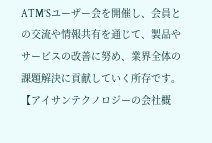ATM’Sユーザー会を開催し、会員との交流や情報共有を通じて、製品やサービスの改善に努め、業界全体の課題解決に貢献していく所存です。
【アイサンテクノロジーの会社概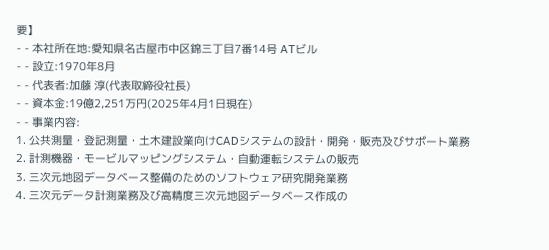要】
- - 本社所在地:愛知県名古屋市中区錦三丁目7番14号 ATビル
- - 設立:1970年8月
- - 代表者:加藤 淳(代表取締役社長)
- - 資本金:19億2,251万円(2025年4月1日現在)
- - 事業内容:
1. 公共測量・登記測量・土木建設業向けCADシステムの設計・開発・販売及びサポート業務
2. 計測機器・モービルマッピングシステム・自動運転システムの販売
3. 三次元地図データベース整備のためのソフトウェア研究開発業務
4. 三次元データ計測業務及び高精度三次元地図データベース作成の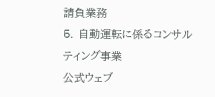請負業務
5. 自動運転に係るコンサルティング事業
公式ウェブ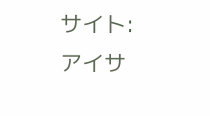サイト:
アイサ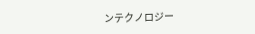ンテクノロジー